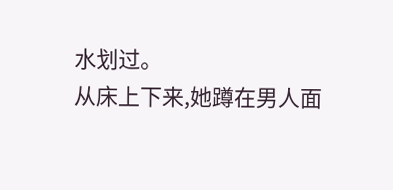水划过。
从床上下来,她蹲在男人面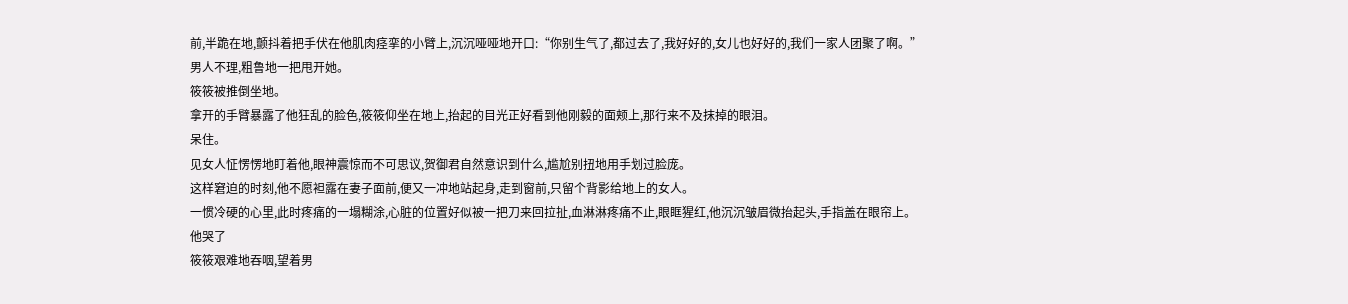前,半跪在地,颤抖着把手伏在他肌肉痉挛的小臂上,沉沉哑哑地开口:“你别生气了,都过去了,我好好的,女儿也好好的,我们一家人团聚了啊。”
男人不理,粗鲁地一把甩开她。
筱筱被推倒坐地。
拿开的手臂暴露了他狂乱的脸色,筱筱仰坐在地上,抬起的目光正好看到他刚毅的面颊上,那行来不及抹掉的眼泪。
呆住。
见女人怔愣愣地盯着他,眼神震惊而不可思议,贺御君自然意识到什么,尴尬别扭地用手划过脸庞。
这样窘迫的时刻,他不愿袒露在妻子面前,便又一冲地站起身,走到窗前,只留个背影给地上的女人。
一惯冷硬的心里,此时疼痛的一塌糊涂,心脏的位置好似被一把刀来回拉扯,血淋淋疼痛不止,眼眶猩红,他沉沉皱眉微抬起头,手指盖在眼帘上。
他哭了
筱筱艰难地吞咽,望着男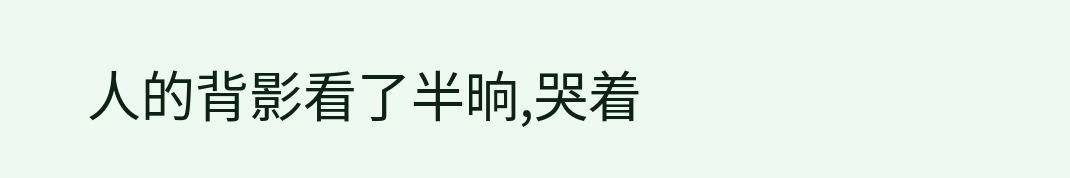人的背影看了半晌,哭着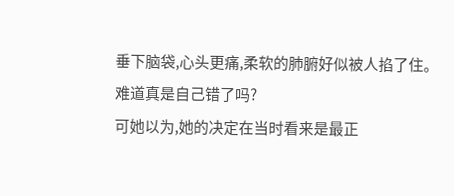垂下脑袋,心头更痛,柔软的肺腑好似被人掐了住。
难道真是自己错了吗?
可她以为,她的决定在当时看来是最正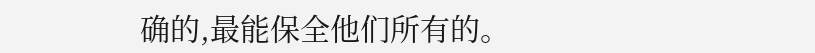确的,最能保全他们所有的。